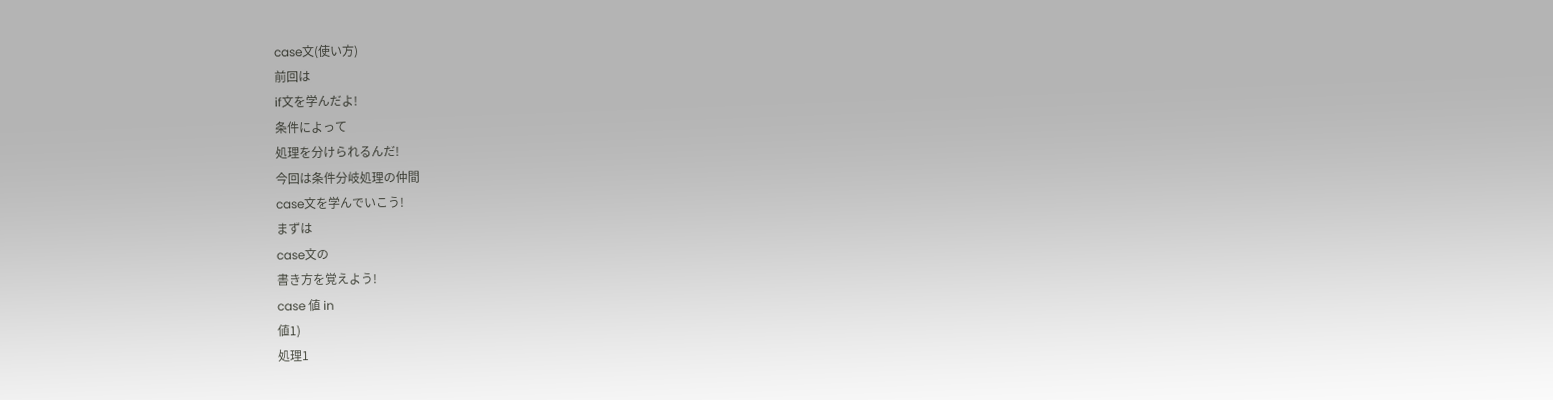case文(使い方)
前回は
if文を学んだよ!
条件によって
処理を分けられるんだ!
今回は条件分岐処理の仲間
case文を学んでいこう!
まずは
case文の
書き方を覚えよう!
case 値 in
値1)
処理1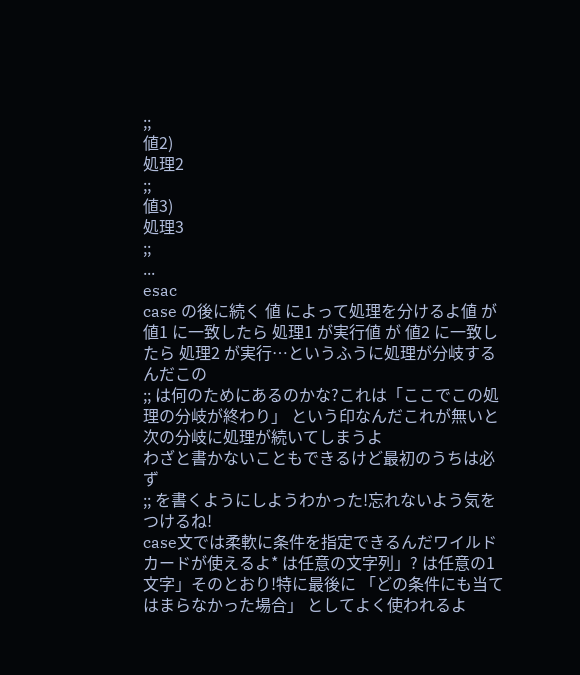;;
値2)
処理2
;;
値3)
処理3
;;
...
esac
case の後に続く 値 によって処理を分けるよ値 が 値1 に一致したら 処理1 が実行値 が 値2 に一致したら 処理2 が実行…というふうに処理が分岐するんだこの
;; は何のためにあるのかな?これは「ここでこの処理の分岐が終わり」 という印なんだこれが無いと次の分岐に処理が続いてしまうよ
わざと書かないこともできるけど最初のうちは必ず
;; を書くようにしようわかった!忘れないよう気をつけるね!
case文では柔軟に条件を指定できるんだワイルドカードが使えるよ* は任意の文字列」? は任意の1文字」そのとおり!特に最後に 「どの条件にも当てはまらなかった場合」 としてよく使われるよ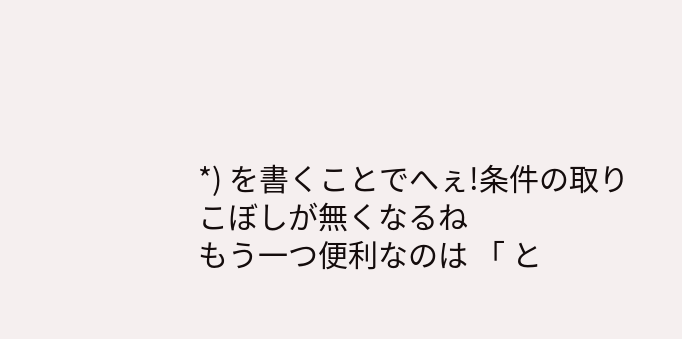*) を書くことでへぇ!条件の取りこぼしが無くなるね
もう一つ便利なのは 「 と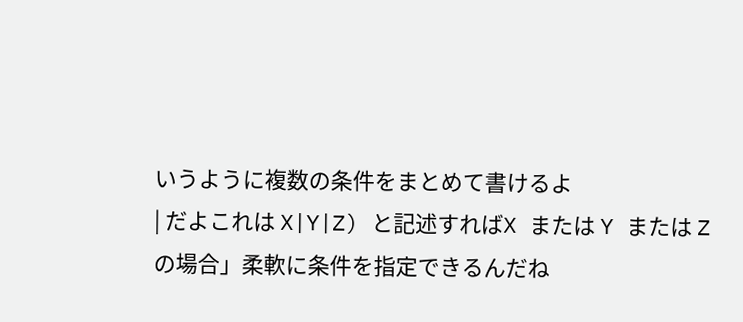いうように複数の条件をまとめて書けるよ
| だよこれは X|Y|Z) と記述すればX または Y または Z の場合」柔軟に条件を指定できるんだね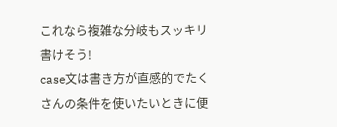これなら複雑な分岐もスッキリ書けそう!
case文は書き方が直感的でたくさんの条件を使いたいときに便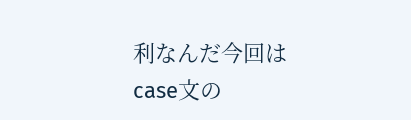利なんだ今回は
case文の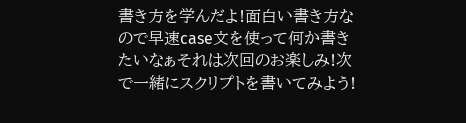書き方を学んだよ!面白い書き方なので早速case文を使って何か書きたいなぁそれは次回のお楽しみ!次で一緒にスクリプトを書いてみよう!